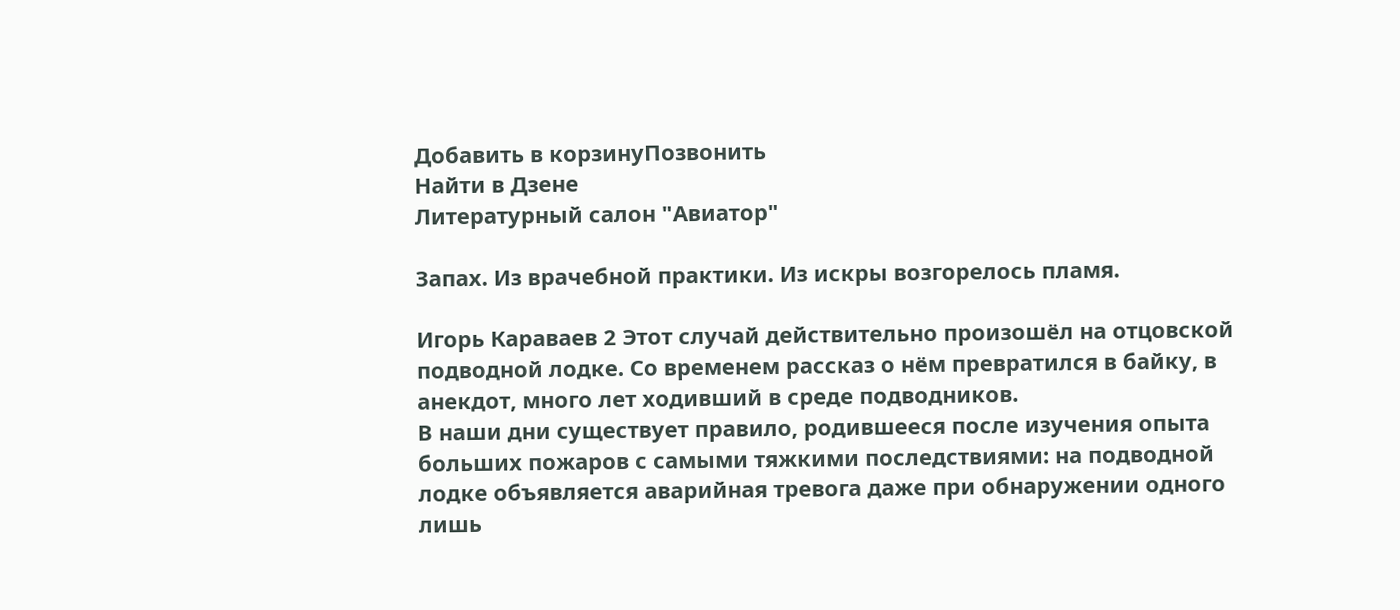Добавить в корзинуПозвонить
Найти в Дзене
Литературный салон "Авиатор"

Запах. Из врачебной практики. Из искры возгорелось пламя.

Игорь Караваев 2 Этот случай действительно произошёл на отцовской подводной лодке. Со временем рассказ о нём превратился в байку, в анекдот, много лет ходивший в среде подводников.
В наши дни существует правило, родившееся после изучения опыта больших пожаров с самыми тяжкими последствиями: на подводной лодке объявляется аварийная тревога даже при обнаружении одного лишь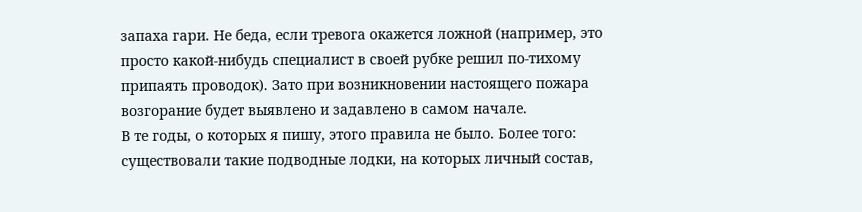запаха гари. Не беда, если тревога окажется ложной (например, это просто какой-нибудь специалист в своей рубке решил по-тихому припаять проводок). Зато при возникновении настоящего пожара возгорание будет выявлено и задавлено в самом начале.
В те годы, о которых я пишу, этого правила не было. Более того: существовали такие подводные лодки, на которых личный состав,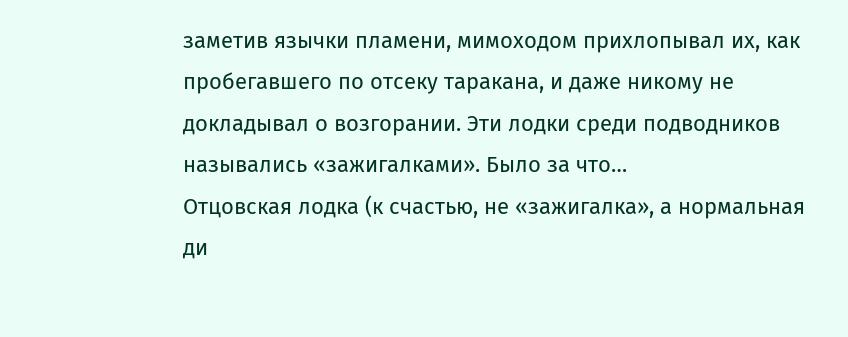заметив язычки пламени, мимоходом прихлопывал их, как пробегавшего по отсеку таракана, и даже никому не докладывал о возгорании. Эти лодки среди подводников назывались «зажигалками». Было за что…
Отцовская лодка (к счастью, не «зажигалка», а нормальная ди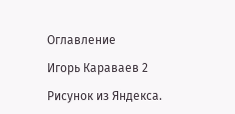Оглавление

Игорь Караваев 2

Рисунок из Яндекса.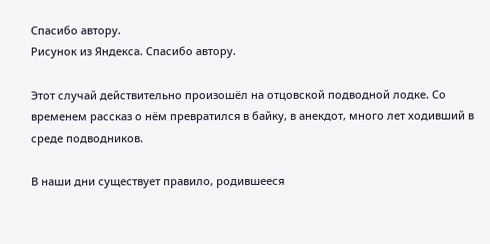Спасибо автору.
Рисунок из Яндекса. Спасибо автору.

Этот случай действительно произошёл на отцовской подводной лодке. Со временем рассказ о нём превратился в байку, в анекдот, много лет ходивший в среде подводников.

В наши дни существует правило, родившееся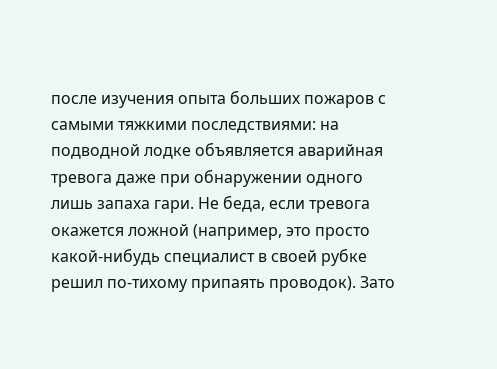после изучения опыта больших пожаров с самыми тяжкими последствиями: на подводной лодке объявляется аварийная тревога даже при обнаружении одного лишь запаха гари. Не беда, если тревога окажется ложной (например, это просто какой-нибудь специалист в своей рубке решил по-тихому припаять проводок). Зато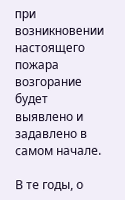при возникновении настоящего пожара возгорание будет выявлено и задавлено в самом начале.

В те годы, о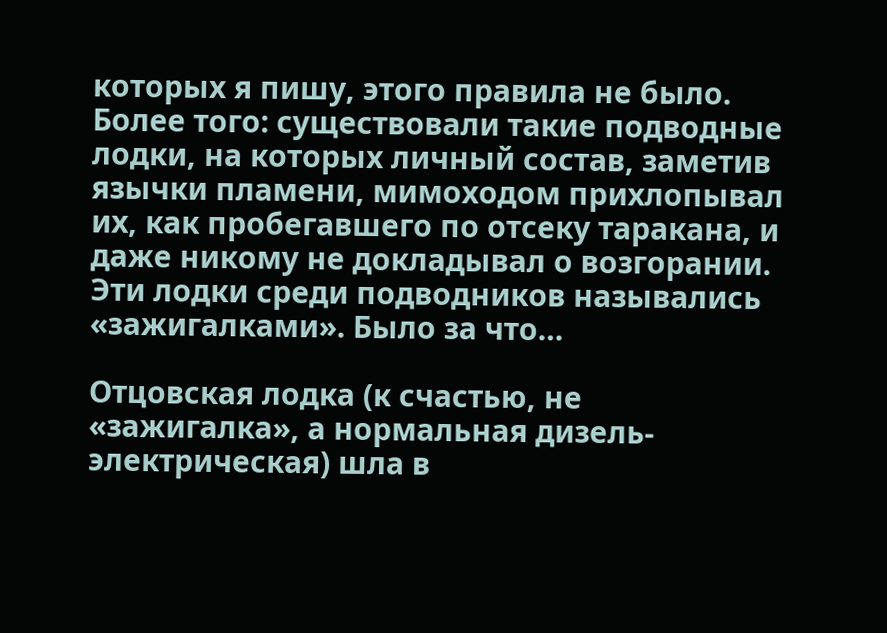которых я пишу, этого правила не было. Более того: существовали такие подводные лодки, на которых личный состав, заметив язычки пламени, мимоходом прихлопывал их, как пробегавшего по отсеку таракана, и даже никому не докладывал о возгорании. Эти лодки среди подводников назывались «зажигалками». Было за что…

Отцовская лодка (к счастью, не «зажигалка», а нормальная дизель-электрическая) шла в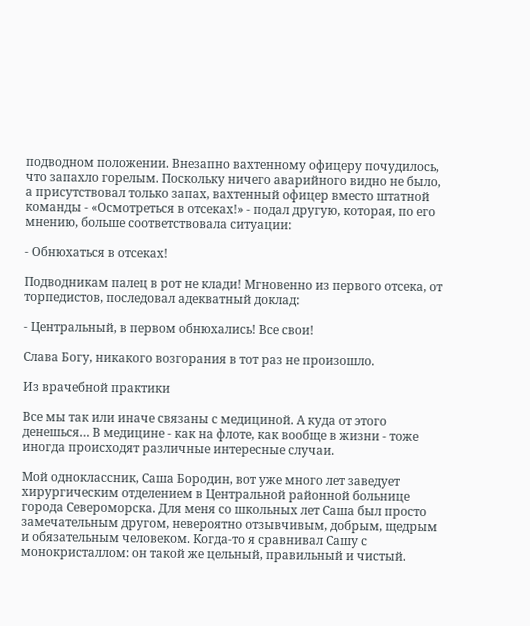подводном положении. Внезапно вахтенному офицеру почудилось, что запахло горелым. Поскольку ничего аварийного видно не было, а присутствовал только запах, вахтенный офицер вместо штатной команды - «Осмотреться в отсеках!» - подал другую, которая, по его мнению, больше соответствовала ситуации:

- Обнюхаться в отсеках!

Подводникам палец в рот не клади! Мгновенно из первого отсека, от торпедистов, последовал адекватный доклад:

- Центральный, в первом обнюхались! Все свои!

Слава Богу, никакого возгорания в тот раз не произошло.

Из врачебной практики

Все мы так или иначе связаны с медициной. А куда от этого денешься… В медицине - как на флоте, как вообще в жизни - тоже иногда происходят различные интересные случаи.

Мой одноклассник, Саша Бородин, вот уже много лет заведует хирургическим отделением в Центральной районной больнице города Североморска. Для меня со школьных лет Саша был просто замечательным другом, невероятно отзывчивым, добрым, щедрым и обязательным человеком. Когда-то я сравнивал Сашу с монокристаллом: он такой же цельный, правильный и чистый.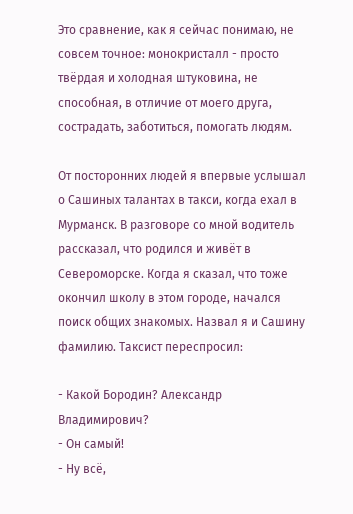Это сравнение, как я сейчас понимаю, не совсем точное: монокристалл - просто твёрдая и холодная штуковина, не способная, в отличие от моего друга, сострадать, заботиться, помогать людям.

От посторонних людей я впервые услышал о Сашиных талантах в такси, когда ехал в Мурманск. В разговоре со мной водитель рассказал, что родился и живёт в Североморске. Когда я сказал, что тоже окончил школу в этом городе, начался поиск общих знакомых. Назвал я и Сашину фамилию. Таксист переспросил:

- Какой Бородин? Александр Владимирович?
- Он самый!
- Ну всё,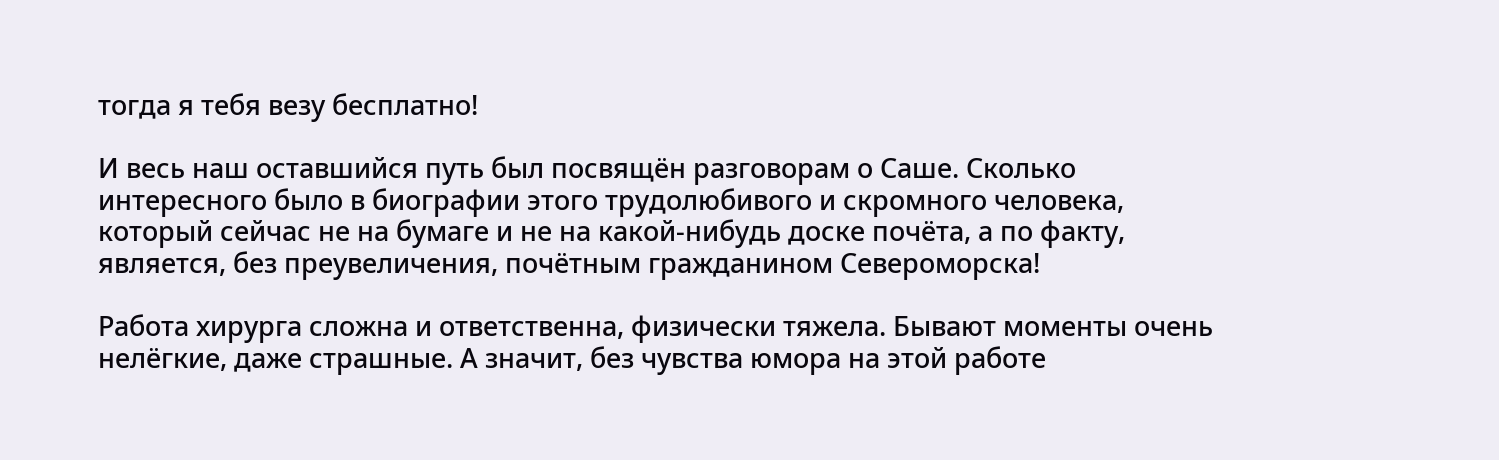тогда я тебя везу бесплатно!

И весь наш оставшийся путь был посвящён разговорам о Саше. Сколько интересного было в биографии этого трудолюбивого и скромного человека, который сейчас не на бумаге и не на какой-нибудь доске почёта, а по факту, является, без преувеличения, почётным гражданином Североморска!

Работа хирурга сложна и ответственна, физически тяжела. Бывают моменты очень нелёгкие, даже страшные. А значит, без чувства юмора на этой работе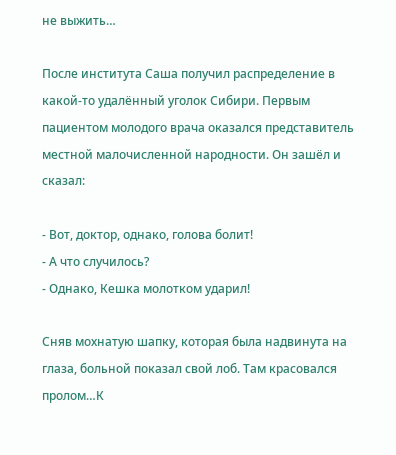не выжить…

После института Саша получил распределение в какой-то удалённый уголок Сибири. Первым пациентом молодого врача оказался представитель местной малочисленной народности. Он зашёл и сказал:

- Вот, доктор, однако, голова болит!
- А что случилось?
- Однако, Кешка молотком ударил!

Сняв мохнатую шапку, которая была надвинута на глаза, больной показал свой лоб. Там красовался пролом…К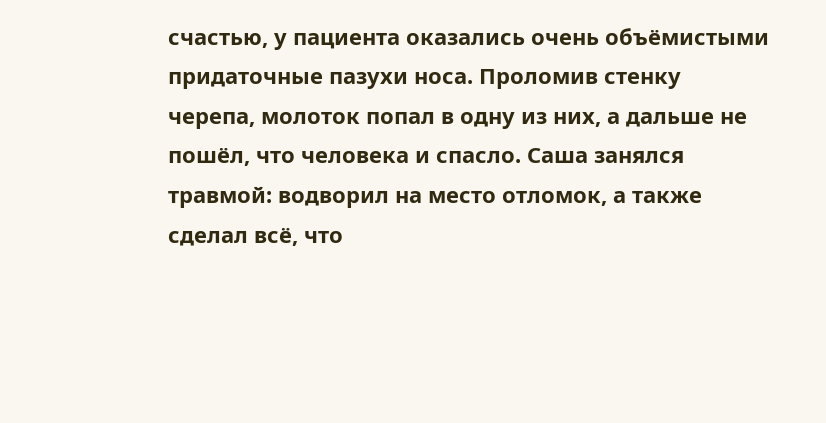счастью, у пациента оказались очень объёмистыми придаточные пазухи носа. Проломив стенку черепа, молоток попал в одну из них, а дальше не пошёл, что человека и спасло. Саша занялся травмой: водворил на место отломок, а также сделал всё, что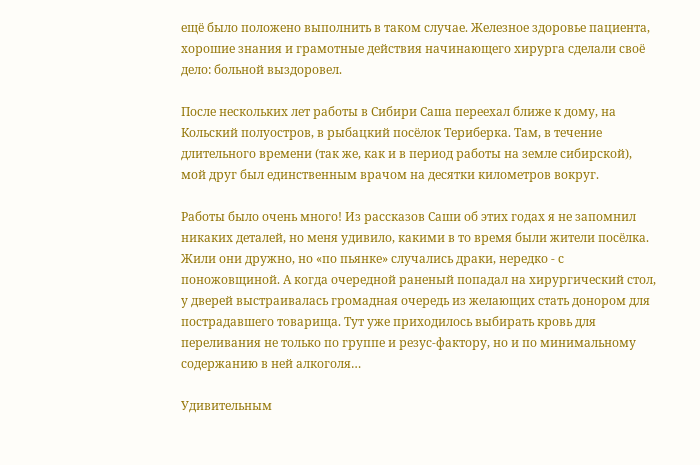ещё было положено выполнить в таком случае. Железное здоровье пациента, хорошие знания и грамотные действия начинающего хирурга сделали своё дело: больной выздоровел.

После нескольких лет работы в Сибири Саша переехал ближе к дому, на Кольский полуостров, в рыбацкий посёлок Териберка. Там, в течение длительного времени (так же, как и в период работы на земле сибирской), мой друг был единственным врачом на десятки километров вокруг.

Работы было очень много! Из рассказов Саши об этих годах я не запомнил никаких деталей, но меня удивило, какими в то время были жители посёлка. Жили они дружно, но «по пьянке» случались драки, нередко - с поножовщиной. А когда очередной раненый попадал на хирургический стол, у дверей выстраивалась громадная очередь из желающих стать донором для пострадавшего товарища. Тут уже приходилось выбирать кровь для переливания не только по группе и резус-фактору, но и по минимальному содержанию в ней алкоголя…

Удивительным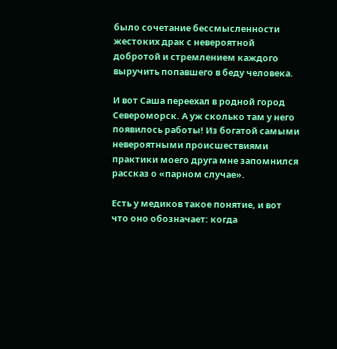было сочетание бессмысленности жестоких драк с невероятной добротой и стремлением каждого выручить попавшего в беду человека.

И вот Саша переехал в родной город Североморск. А уж сколько там у него появилось работы! Из богатой самыми невероятными происшествиями практики моего друга мне запомнился рассказ о «парном случае».

Есть у медиков такое понятие, и вот что оно обозначает: когда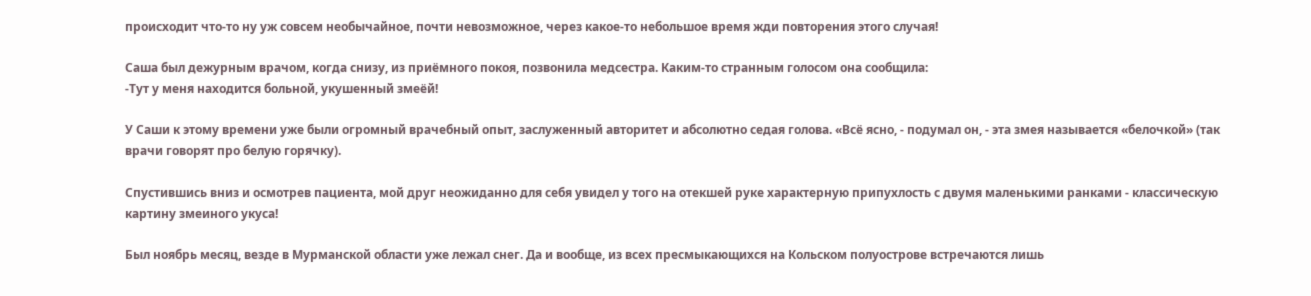происходит что-то ну уж совсем необычайное, почти невозможное, через какое-то небольшое время жди повторения этого случая!

Саша был дежурным врачом, когда снизу, из приёмного покоя, позвонила медсестра. Каким-то странным голосом она сообщила:
-Тут у меня находится больной, укушенный змеёй!

У Саши к этому времени уже были огромный врачебный опыт, заслуженный авторитет и абсолютно седая голова. «Всё ясно, - подумал он, - эта змея называется «белочкой» (так врачи говорят про белую горячку).

Спустившись вниз и осмотрев пациента, мой друг неожиданно для себя увидел у того на отекшей руке характерную припухлость с двумя маленькими ранками - классическую картину змеиного укуса!

Был ноябрь месяц, везде в Мурманской области уже лежал снег. Да и вообще, из всех пресмыкающихся на Кольском полуострове встречаются лишь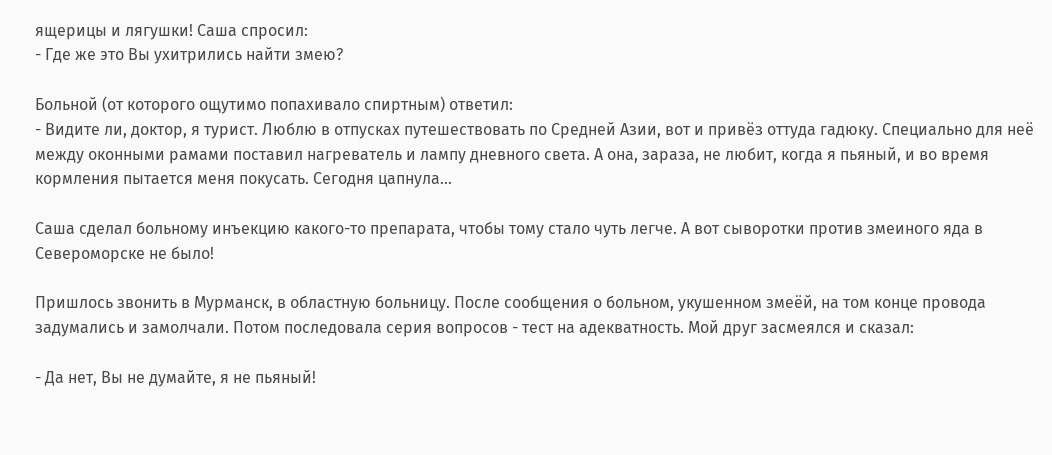ящерицы и лягушки! Саша спросил:
- Где же это Вы ухитрились найти змею?

Больной (от которого ощутимо попахивало спиртным) ответил:
- Видите ли, доктор, я турист. Люблю в отпусках путешествовать по Средней Азии, вот и привёз оттуда гадюку. Специально для неё между оконными рамами поставил нагреватель и лампу дневного света. А она, зараза, не любит, когда я пьяный, и во время кормления пытается меня покусать. Сегодня цапнула…

Саша сделал больному инъекцию какого-то препарата, чтобы тому стало чуть легче. А вот сыворотки против змеиного яда в Североморске не было!

Пришлось звонить в Мурманск, в областную больницу. После сообщения о больном, укушенном змеёй, на том конце провода задумались и замолчали. Потом последовала серия вопросов - тест на адекватность. Мой друг засмеялся и сказал:

- Да нет, Вы не думайте, я не пьяный!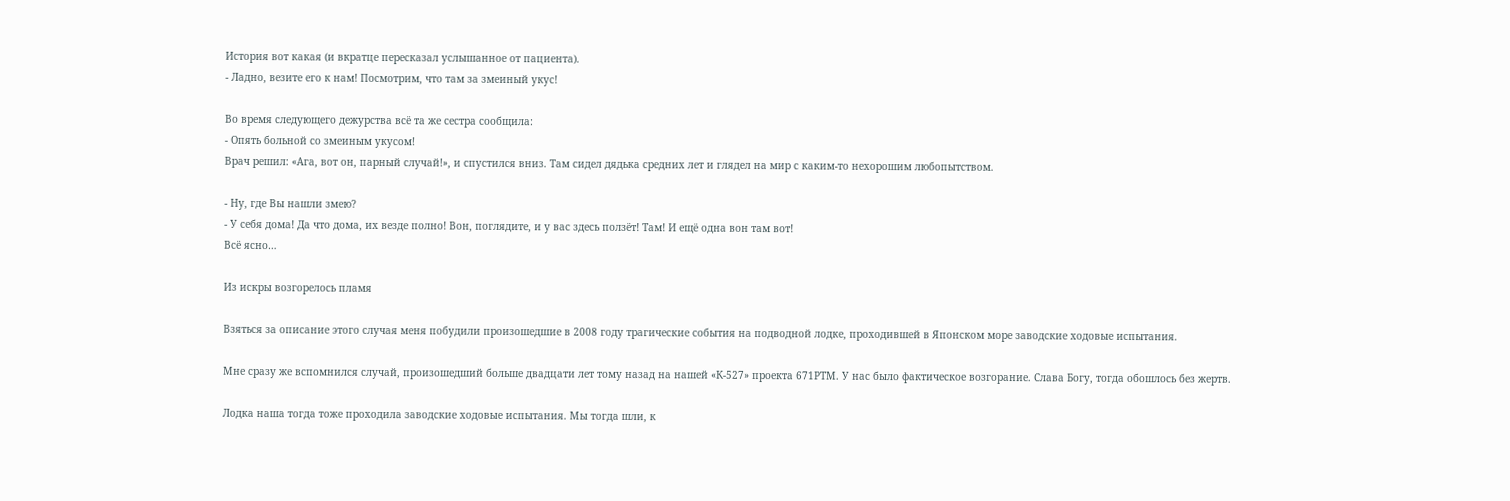История вот какая (и вкратце пересказал услышанное от пациента).
- Ладно, везите его к нам! Посмотрим, что там за змеиный укус!

Во время следующего дежурства всё та же сестра сообщила:
- Опять больной со змеиным укусом!
Врач решил: «Ага, вот он, парный случай!», и спустился вниз. Там сидел дядька средних лет и глядел на мир с каким-то нехорошим любопытством.

- Ну, где Вы нашли змею?
- У себя дома! Да что дома, их везде полно! Вон, поглядите, и у вас здесь ползёт! Там! И ещё одна вон там вот!
Всё ясно…

Из искры возгорелось пламя

Взяться за описание этого случая меня побудили произошедшие в 2008 году трагические события на подводной лодке, проходившей в Японском море заводские ходовые испытания.

Мне сразу же вспомнился случай, произошедший больше двадцати лет тому назад на нашей «К-527» проекта 671РТМ. У нас было фактическое возгорание. Слава Богу, тогда обошлось без жертв.

Лодка наша тогда тоже проходила заводские ходовые испытания. Мы тогда шли, к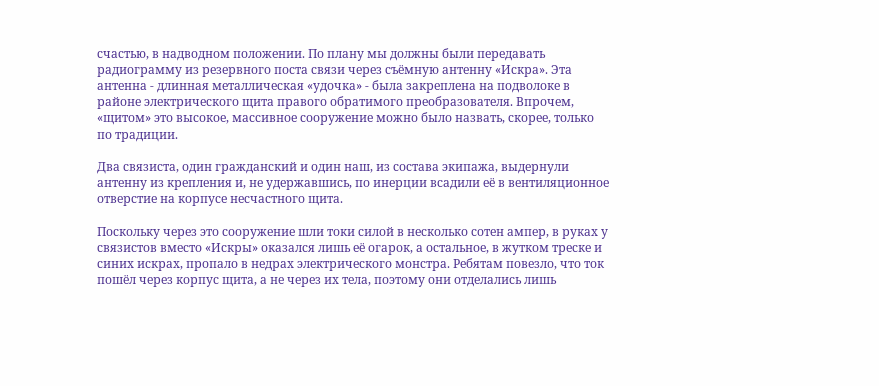счастью, в надводном положении. По плану мы должны были передавать радиограмму из резервного поста связи через съёмную антенну «Искра». Эта антенна - длинная металлическая «удочка» - была закреплена на подволоке в районе электрического щита правого обратимого преобразователя. Впрочем, «щитом» это высокое, массивное сооружение можно было назвать, скорее, только по традиции.

Два связиста, один гражданский и один наш, из состава экипажа, выдернули антенну из крепления и, не удержавшись, по инерции всадили её в вентиляционное отверстие на корпусе несчастного щита.

Поскольку через это сооружение шли токи силой в несколько сотен ампер, в руках у связистов вместо «Искры» оказался лишь её огарок, а остальное, в жутком треске и синих искрах, пропало в недрах электрического монстра. Ребятам повезло, что ток пошёл через корпус щита, а не через их тела, поэтому они отделались лишь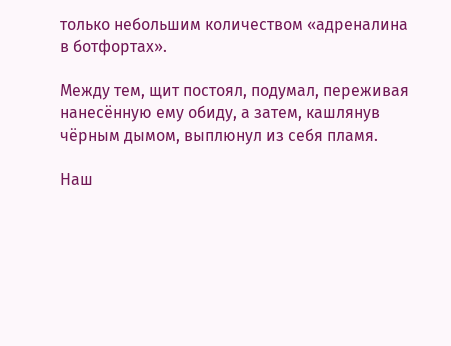только небольшим количеством «адреналина в ботфортах».

Между тем, щит постоял, подумал, переживая нанесённую ему обиду, а затем, кашлянув чёрным дымом, выплюнул из себя пламя.

Наш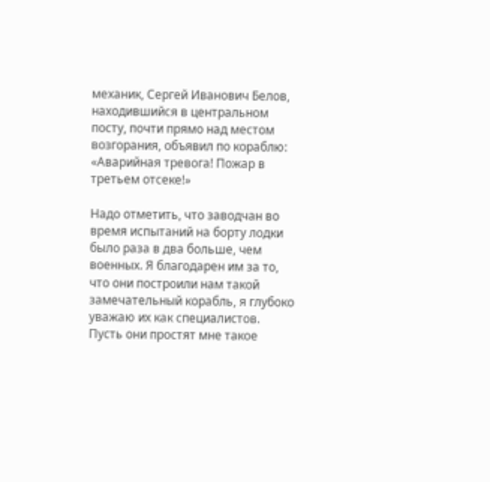механик, Сергей Иванович Белов, находившийся в центральном посту, почти прямо над местом возгорания, объявил по кораблю: «Аварийная тревога! Пожар в третьем отсеке!»

Надо отметить, что заводчан во время испытаний на борту лодки было раза в два больше, чем военных. Я благодарен им за то, что они построили нам такой замечательный корабль, я глубоко уважаю их как специалистов. Пусть они простят мне такое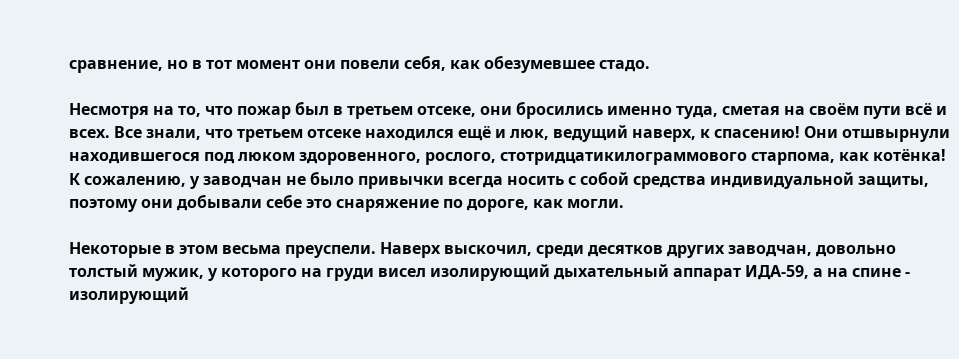сравнение, но в тот момент они повели себя, как обезумевшее стадо.

Несмотря на то, что пожар был в третьем отсеке, они бросились именно туда, сметая на своём пути всё и всех. Все знали, что третьем отсеке находился ещё и люк, ведущий наверх, к спасению! Они отшвырнули находившегося под люком здоровенного, рослого, стотридцатикилограммового старпома, как котёнка! К сожалению, у заводчан не было привычки всегда носить с собой средства индивидуальной защиты, поэтому они добывали себе это снаряжение по дороге, как могли.

Некоторые в этом весьма преуспели. Наверх выскочил, среди десятков других заводчан, довольно толстый мужик, у которого на груди висел изолирующий дыхательный аппарат ИДА-59, а на спине - изолирующий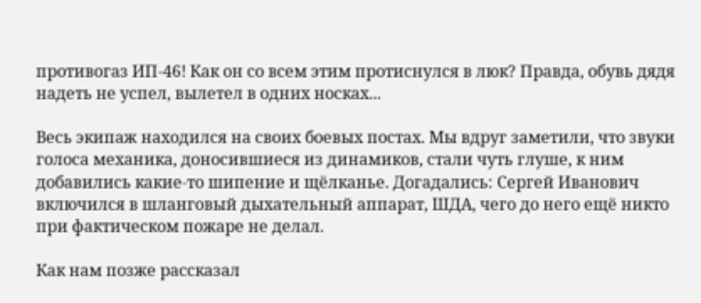противогаз ИП-46! Как он со всем этим протиснулся в люк? Правда, обувь дядя надеть не успел, вылетел в одних носках...

Весь экипаж находился на своих боевых постах. Мы вдруг заметили, что звуки голоса механика, доносившиеся из динамиков, стали чуть глуше, к ним добавились какие-то шипение и щёлканье. Догадались: Сергей Иванович включился в шланговый дыхательный аппарат, ШДА, чего до него ещё никто при фактическом пожаре не делал.

Как нам позже рассказал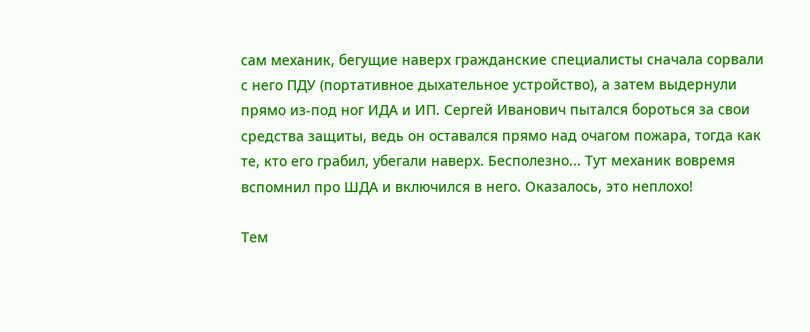сам механик, бегущие наверх гражданские специалисты сначала сорвали с него ПДУ (портативное дыхательное устройство), а затем выдернули прямо из-под ног ИДА и ИП. Сергей Иванович пытался бороться за свои средства защиты, ведь он оставался прямо над очагом пожара, тогда как те, кто его грабил, убегали наверх. Бесполезно... Тут механик вовремя вспомнил про ШДА и включился в него. Оказалось, это неплохо!

Тем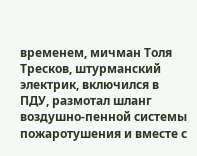временем, мичман Толя Тресков, штурманский электрик, включился в ПДУ, размотал шланг воздушно-пенной системы пожаротушения и вместе с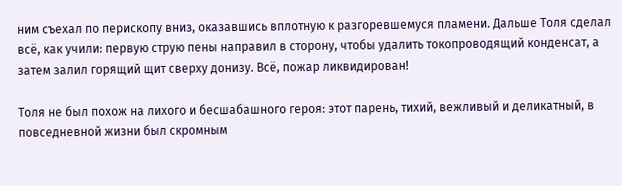ним съехал по перископу вниз, оказавшись вплотную к разгоревшемуся пламени. Дальше Толя сделал всё, как учили: первую струю пены направил в сторону, чтобы удалить токопроводящий конденсат, а затем залил горящий щит сверху донизу. Всё, пожар ликвидирован!

Толя не был похож на лихого и бесшабашного героя: этот парень, тихий, вежливый и деликатный, в повседневной жизни был скромным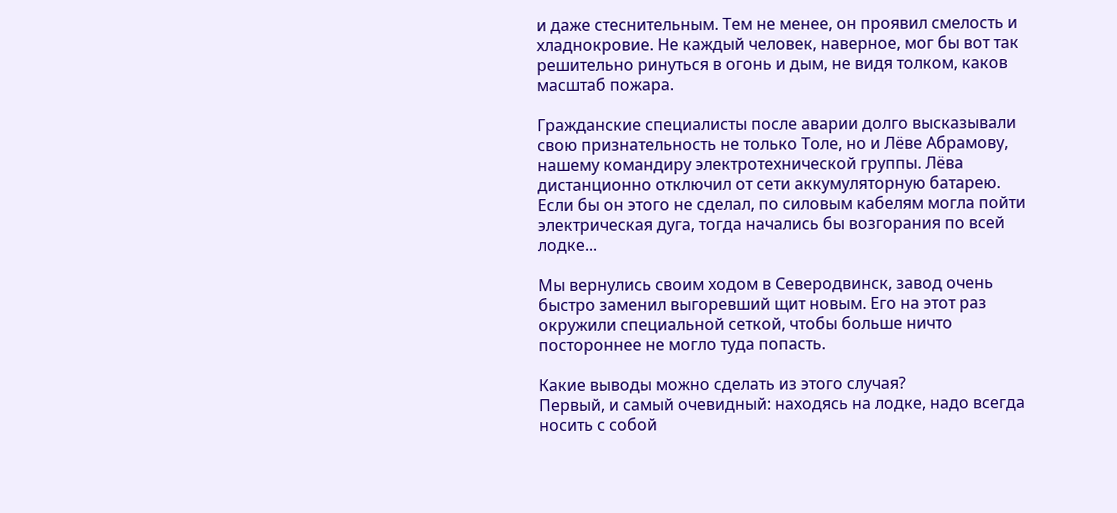и даже стеснительным. Тем не менее, он проявил смелость и хладнокровие. Не каждый человек, наверное, мог бы вот так решительно ринуться в огонь и дым, не видя толком, каков масштаб пожара.

Гражданские специалисты после аварии долго высказывали свою признательность не только Толе, но и Лёве Абрамову, нашему командиру электротехнической группы. Лёва дистанционно отключил от сети аккумуляторную батарею. Если бы он этого не сделал, по силовым кабелям могла пойти электрическая дуга, тогда начались бы возгорания по всей лодке...

Мы вернулись своим ходом в Северодвинск, завод очень быстро заменил выгоревший щит новым. Его на этот раз окружили специальной сеткой, чтобы больше ничто постороннее не могло туда попасть.

Какие выводы можно сделать из этого случая?
Первый, и самый очевидный: находясь на лодке, надо всегда носить с собой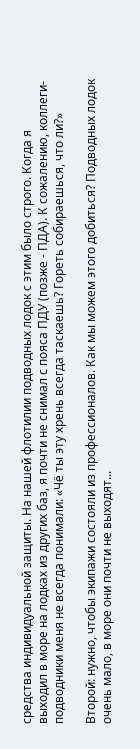средства индивидуальной защиты. На нашей флотилии подводных лодок с этим было строго. Когда я выходил в море на лодках из других баз, я почти не снимал с пояса ПДУ (позже - ПДА). К сожалению, коллеги-подводники меня не всегда понимали: «Чё ты эту хрень всегда таскаешь? Гореть собираешься, что ли?»

Второй: нужно, чтобы экипажи состояли из профессионалов. Как мы можем этого добиться? Подводных лодок очень мало, в море они почти не выходят...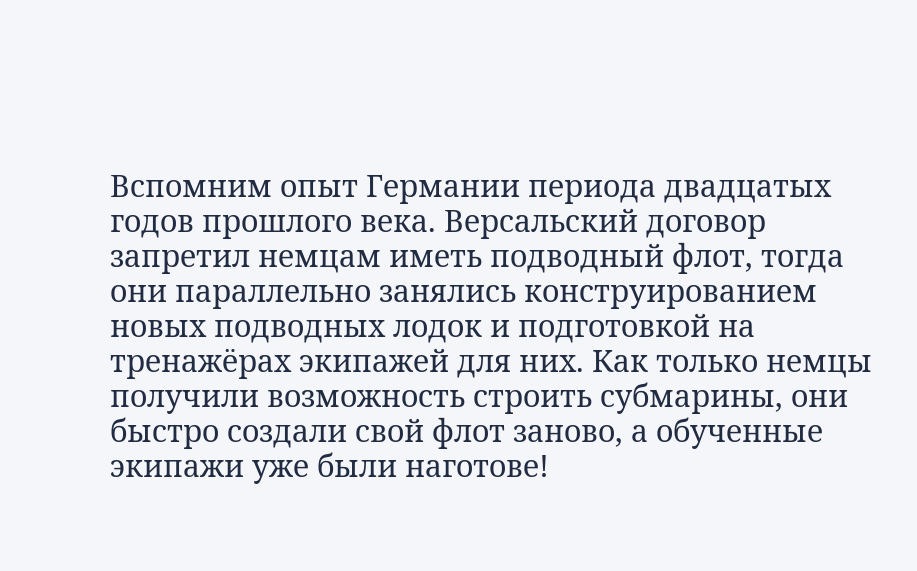Вспомним опыт Германии периода двадцатых годов прошлого века. Версальский договор запретил немцам иметь подводный флот, тогда они параллельно занялись конструированием новых подводных лодок и подготовкой на тренажёрах экипажей для них. Как только немцы получили возможность строить субмарины, они быстро создали свой флот заново, а обученные экипажи уже были наготове!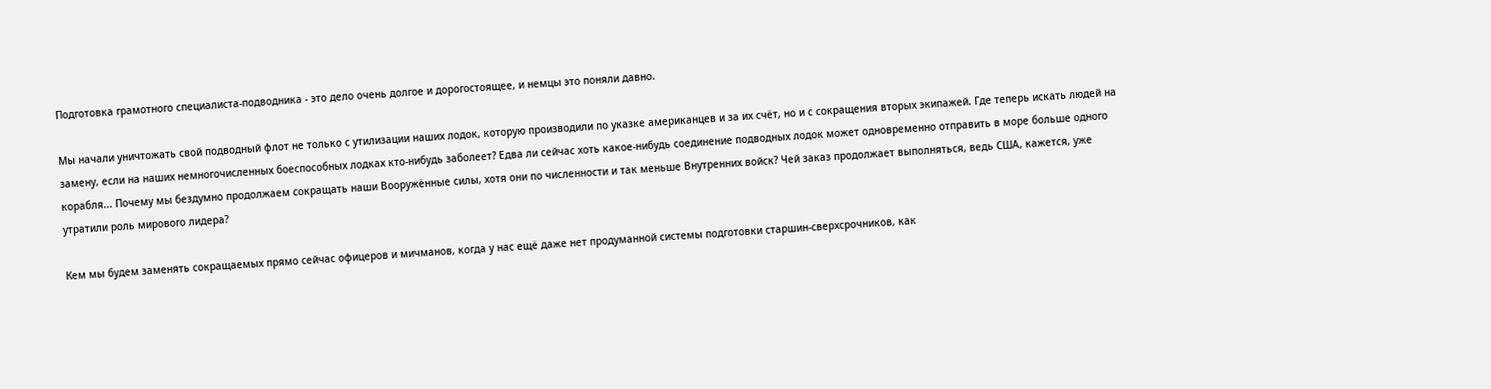Подготовка грамотного специалиста-подводника - это дело очень долгое и дорогостоящее, и немцы это поняли давно.

Мы начали уничтожать свой подводный флот не только с утилизации наших лодок, которую производили по указке американцев и за их счёт, но и с сокращения вторых экипажей. Где теперь искать людей на замену, если на наших немногочисленных боеспособных лодках кто-нибудь заболеет? Едва ли сейчас хоть какое-нибудь соединение подводных лодок может одновременно отправить в море больше одного корабля... Почему мы бездумно продолжаем сокращать наши Вооружённые силы, хотя они по численности и так меньше Внутренних войск? Чей заказ продолжает выполняться, ведь США, кажется, уже утратили роль мирового лидера?

Кем мы будем заменять сокращаемых прямо сейчас офицеров и мичманов, когда у нас ещё даже нет продуманной системы подготовки старшин-сверхсрочников, как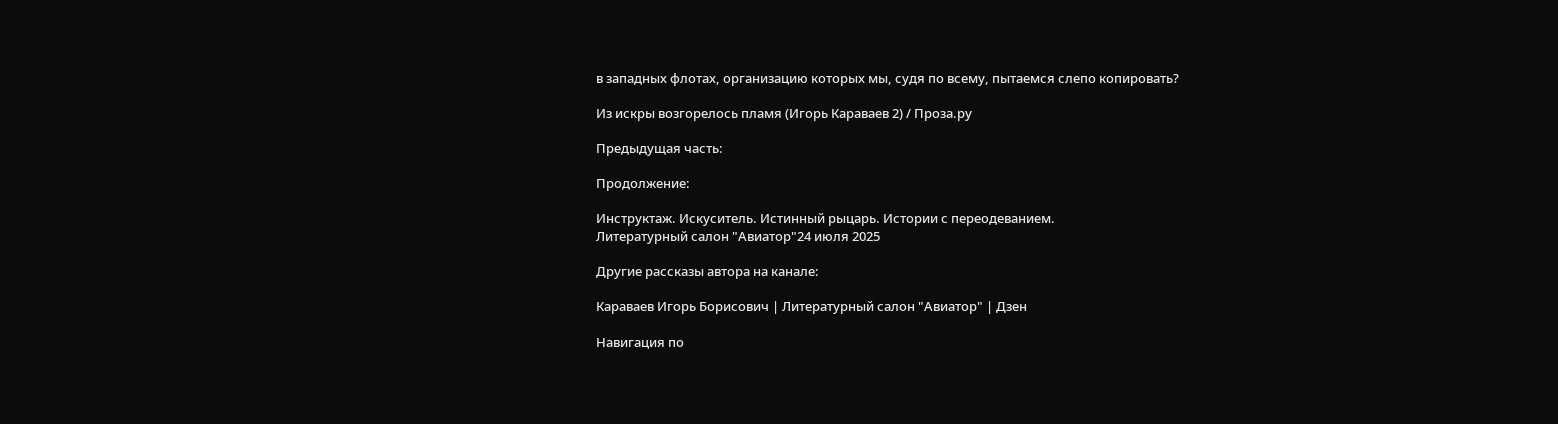в западных флотах, организацию которых мы, судя по всему, пытаемся слепо копировать?

Из искры возгорелось пламя (Игорь Караваев 2) / Проза.ру

Предыдущая часть:

Продолжение:

Инструктаж. Искуситель. Истинный рыцарь. Истории с переодеванием.
Литературный салон "Авиатор"24 июля 2025

Другие рассказы автора на канале:

Караваев Игорь Борисович | Литературный салон "Авиатор" | Дзен

Навигация по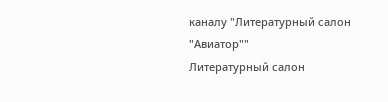каналу "Литературный салон "Авиатор""
Литературный салон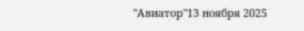"Авиатор"13 ноября 2025